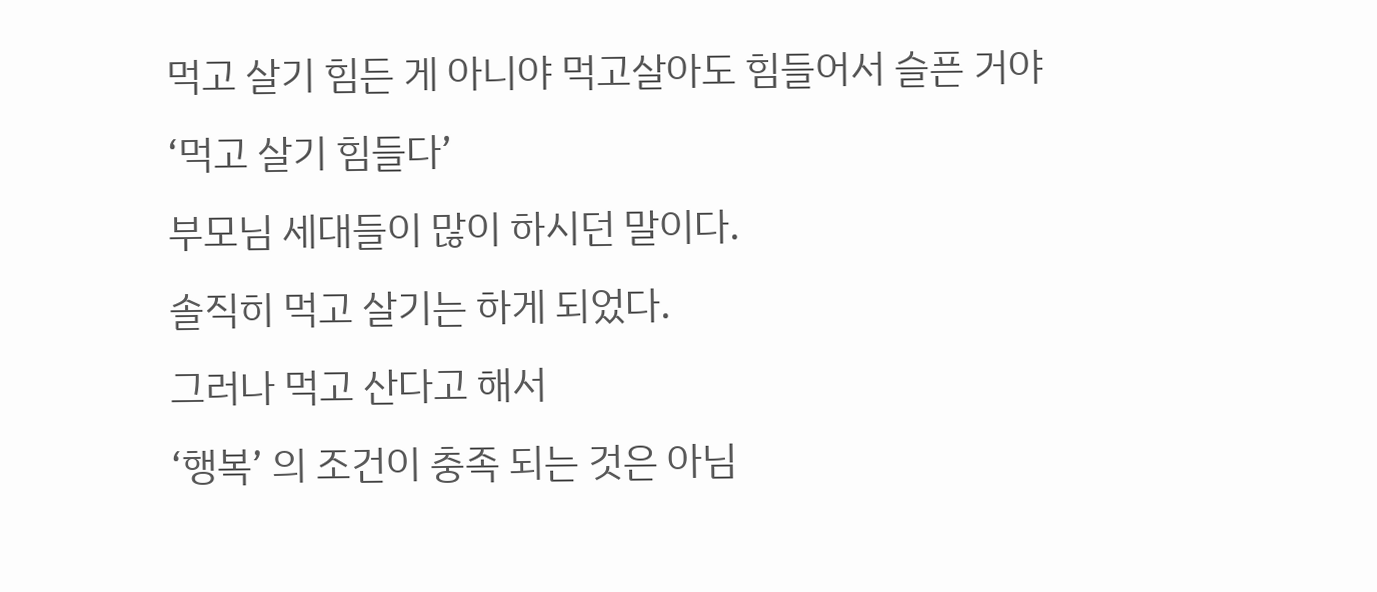먹고 살기 힘든 게 아니야 먹고살아도 힘들어서 슬픈 거야
‘먹고 살기 힘들다’
부모님 세대들이 많이 하시던 말이다.
솔직히 먹고 살기는 하게 되었다.
그러나 먹고 산다고 해서
‘행복’ 의 조건이 충족 되는 것은 아님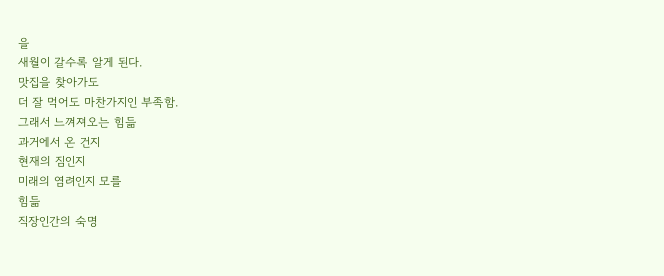을
새월이 갈수록 알게 된다.
맛집을 찾아가도
더 잘 먹어도 마찬가지인 부족함.
그래서 느껴져오는 힘듦
과거에서 온 건지
현재의 짐인지
미래의 염려인지 모를
힘듦
직장인간의 숙명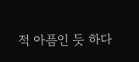적 아픔인 듯 하다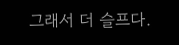그래서 더 슬프다.